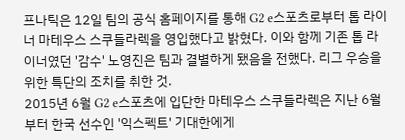프나틱은 12일 팀의 공식 홈페이지를 통해 G2 e스포츠로부터 톱 라이너 마테우스 스쿠들라렉을 영입했다고 밝혔다. 이와 함께 기존 톱 라이너였던 '감수' 노영진은 팀과 결별하게 됐음을 전했다. 리그 우승을 위한 특단의 조치를 취한 것.
2015년 6월 G2 e스포츠에 입단한 마테우스 스쿠들라렉은 지난 6월부터 한국 선수인 '익스펙트' 기대한에게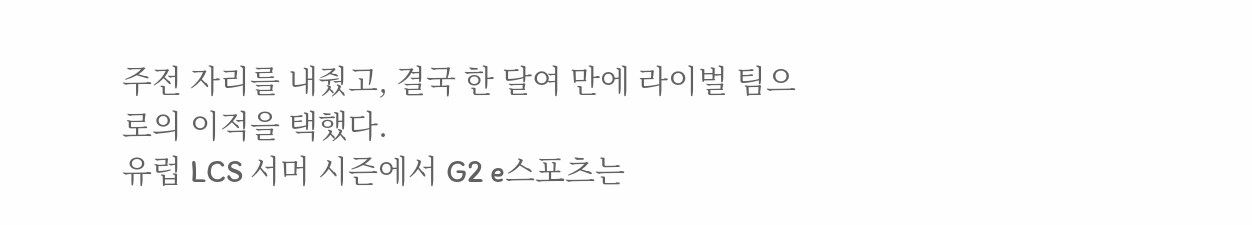주전 자리를 내줬고, 결국 한 달여 만에 라이벌 팀으로의 이적을 택했다.
유럽 LCS 서머 시즌에서 G2 e스포츠는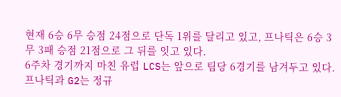현재 6승 6무 승점 24점으로 단독 1위를 달리고 있고, 프나틱은 6승 3무 3패 승점 21점으로 그 뒤를 잇고 있다.
6주차 경기까지 마친 유럽 LCS는 앞으로 팀당 6경기를 남겨두고 있다. 프나틱과 G2는 정규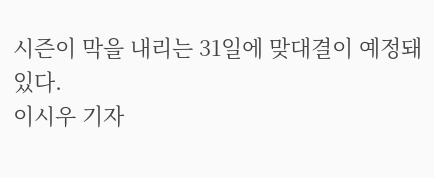시즌이 막을 내리는 31일에 맞대결이 예정돼있다.
이시우 기자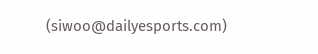(siwoo@dailyesports.com)